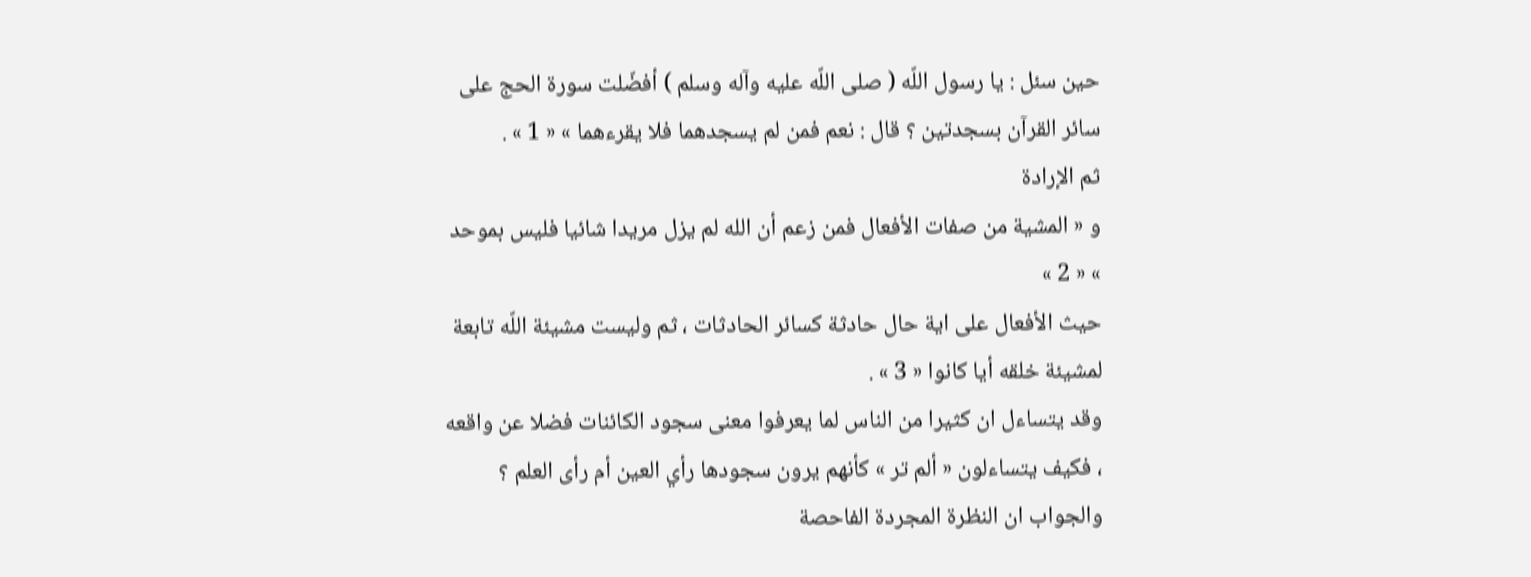حين سئل : يا رسول اللّه ( صلى اللّه عليه وآله وسلم ) أفضّلت سورة الحج على سائر القرآن بسجدتين ؟ قال : نعم فمن لم يسجدهما فلا يقرءهما » « 1 » .
ثم الإرادة
و « المشية من صفات الأفعال فمن زعم أن الله لم يزل مريدا شائيا فليس بموحد » « 2 »
حيث الأفعال على اية حال حادثة كسائر الحادثات ، ثم وليست مشيئة اللّه تابعة لمشيئة خلقه أيا كانوا « 3 » .
وقد يتساءل ان كثيرا من الناس لما يعرفوا معنى سجود الكائنات فضلا عن واقعه ، فكيف يتساءلون « ألم تر » كأنهم يرون سجودها رأي العين أم رأى العلم ؟
والجواب ان النظرة المجردة الفاحصة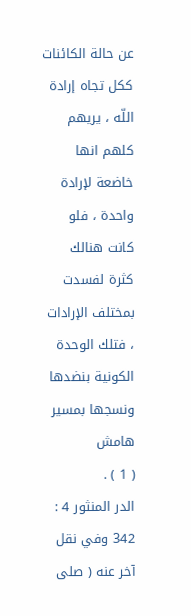عن حالة الكائنات ككل تجاه إرادة اللّه ، يريهم كلهم انها خاضعة لإرادة واحدة ، فلو كانت هنالك كثرة لفسدت بمختلف الإرادات ، فتلك الوحدة الكونية بنضدها ونسجها بمسير
هامش
( 1 ) .
الدر المنثور 4 : 342 وفي نقل آخر عنه ( صلى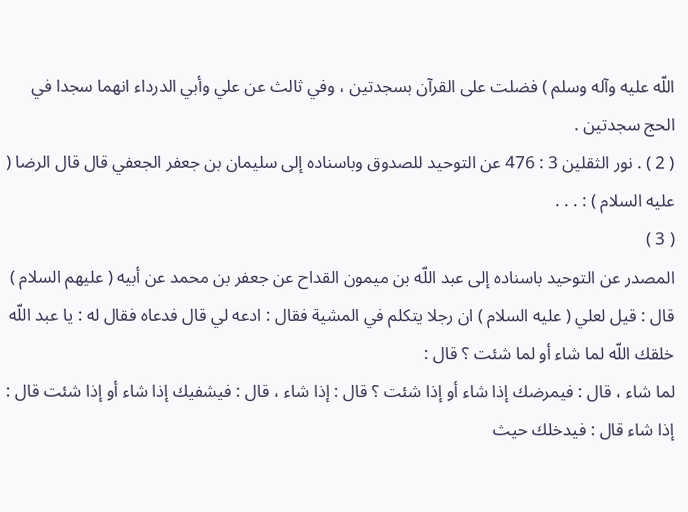اللّه عليه وآله وسلم ) فضلت على القرآن بسجدتين ، وفي ثالث عن علي وأبي الدرداء انهما سجدا في الحج سجدتين .
( 2 ) . نور الثقلين 3 : 476 عن التوحيد للصدوق وباسناده إلى سليمان بن جعفر الجعفي قال قال الرضا ( عليه السلام ) : . . .
( 3 )
المصدر عن التوحيد باسناده إلى عبد اللّه بن ميمون القداح عن جعفر بن محمد عن أبيه ( عليهم السلام ) قال : قيل لعلي ( عليه السلام ) ان رجلا يتكلم في المشية فقال : ادعه لي قال فدعاه فقال له : يا عبد اللّه خلقك اللّه لما شاء أو لما شئت ؟ قال :
لما شاء ، قال : فيمرضك إذا شاء أو إذا شئت ؟ قال : إذا شاء ، قال : فيشفيك إذا شاء أو إذا شئت قال : إذا شاء قال : فيدخلك حيث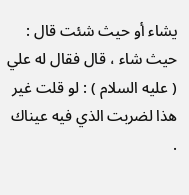يشاء أو حيث شئت قال : حيث شاء ، قال فقال له علي ( عليه السلام ) : لو قلت غير هذا لضربت الذي فيه عيناك .